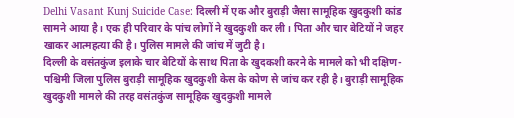Delhi Vasant Kunj Suicide Case: दिल्ली में एक और बुराड़ी जैसा सामूहिक खुदकुशी कांड सामने आया है। एक ही परिवार के पांच लोगों ने खुदकुशी कर ली। पिता और चार बेटियों ने जहर खाकर आत्महत्या की है। पुलिस मामले की जांच में जुटी है।
दिल्ली के वसंतकुंज इलाके चार बेटियों के साथ पिता के खुदकशी करने के मामले को भी दक्षिण-पश्चिमी जिला पुलिस बुराड़ी सामूहिक खुदकुशी केस के कोण से जांच कर रही है। बुराड़ी सामूहिक खुदकुशी मामले की तरह वसंतकुंज सामूहिक खुदकुशी मामले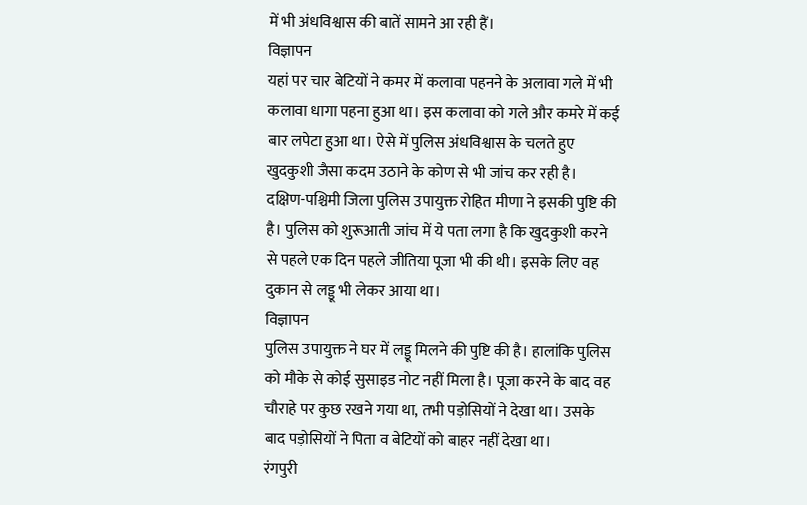में भी अंधविश्वास की बातें सामने आ रही हैं।
विज्ञापन
यहां पर चार बेटियों ने कमर में कलावा पहनने के अलावा गले में भी कलावा धागा पहना हुआ था। इस कलावा को गले और कमरे में कई बार लपेटा हुआ था। ऐसे में पुलिस अंधविश्वास के चलते हुए खुदकुशी जैसा कदम उठाने के कोण से भी जांच कर रही है।
दक्षिण-पश्चिमी जिला पुलिस उपायुक्त रोहित मीणा ने इसकी पुष्टि की है। पुलिस को शुरूआती जांच में ये पता लगा है कि खुदकुशी करने से पहले एक दिन पहले जीतिया पूजा भी की थी। इसके लिए वह दुकान से लड्डू भी लेकर आया था।
विज्ञापन
पुलिस उपायुक्त ने घर में लड्डू मिलने की पुष्टि की है। हालांकि पुलिस को मौके से कोई सुसाइड नोट नहीं मिला है। पूजा करने के बाद वह चौराहे पर कुछ रखने गया था, तभी पड़ोसियों ने देखा था। उसके बाद पड़ोसियों ने पिता व बेटियों को बाहर नहीं देखा था।
रंगपुरी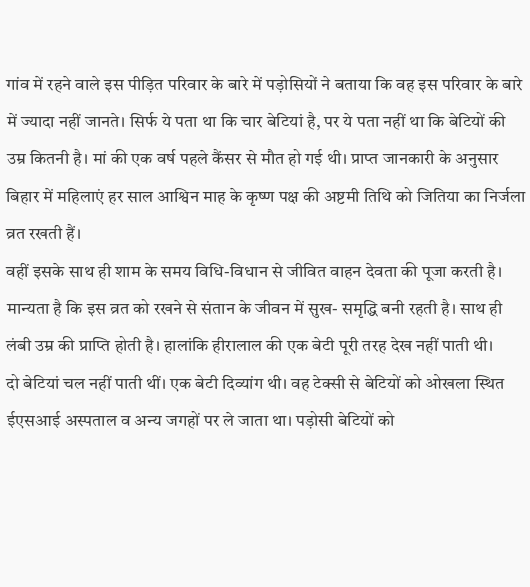गांव में रहने वाले इस पीड़ित परिवार के बारे में पड़ोसियों ने बताया कि वह इस परिवार के बारे में ज्यादा नहीं जानते। सिर्फ ये पता था कि चार बेटियां है, पर ये पता नहीं था कि बेटियों की उम्र कितनी है। मां की एक वर्ष पहले कैंसर से मौत हो गई थी। प्राप्त जानकारी के अनुसार बिहार में महिलाएं हर साल आश्विन माह के कृष्ण पक्ष की अष्टमी तिथि को जितिया का निर्जला व्रत रखती हैं।
वहीं इसके साथ ही शाम के समय विधि-विधान से जीवित वाहन देवता की पूजा करती है। मान्यता है कि इस व्रत को रखने से संतान के जीवन में सुख- समृद्धि बनी रहती है। साथ ही लंबी उम्र की प्राप्ति होती है। हालांकि हीरालाल की एक बेटी पूरी तरह देख नहीं पाती थी।
दो बेटियां चल नहीं पाती थीं। एक बेटी दिव्यांग थी। वह टेक्सी से बेटियों को ओखला स्थित ईएसआई अस्पताल व अन्य जगहों पर ले जाता था। पड़ोसी बेटियों को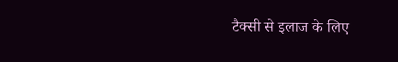टैक्सी से इलाज के लिए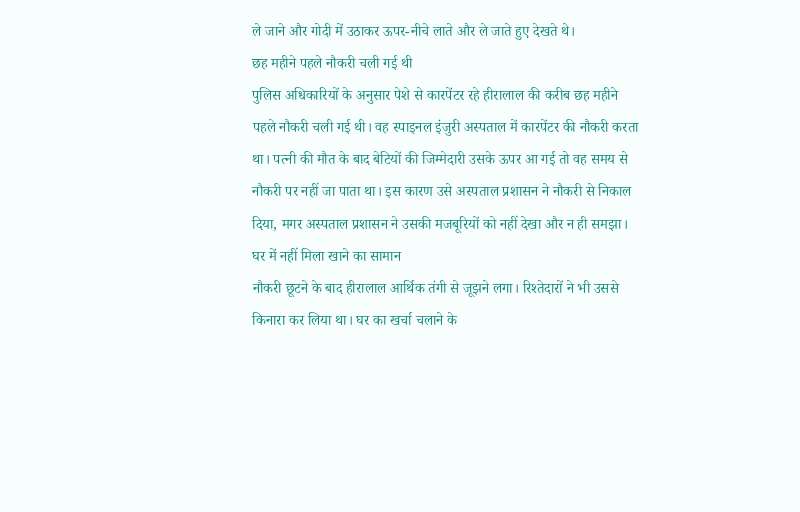ले जाने और गोदी में उठाकर ऊपर-नीचे लाते और ले जाते हुए देखते थे।
छह महीने पहले नौकरी चली गई थी
पुलिस अधिकारियों के अनुसार पेशे से कारपेंटर रहे हीरालाल की करीब छह महीने पहले नौकरी चली गई थी। वह स्पाइनल इंजुरी अस्पताल में कारपेंटर की नौकरी करता था। पत्नी की मौत के बाद बेटियों की जिम्मेदारी उसके ऊपर आ गई तो वह समय से नौकरी पर नहीं जा पाता था। इस कारण उसे अस्पताल प्रशासन ने नौकरी से निकाल दिया, मगर अस्पताल प्रशासन ने उसकी मजबूरियों को नहीं देखा और न ही समझा।
घर में नहीं मिला खाने का सामान
नौकरी छूटने के बाद हीरालाल आर्थिक तंगी से जूझने लगा। रिश्तेदारों ने भी उससे किनारा कर लिया था। घर का खर्चा चलाने के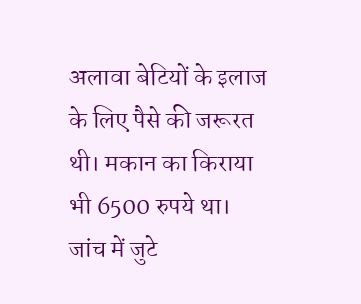अलावा बेटियों के इलाज के लिए पैसे की जरूरत थी। मकान का किराया भी 6500 रुपये था। जांच में जुटे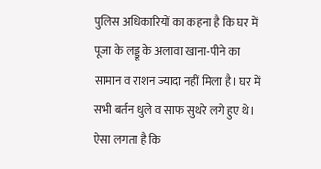पुलिस अधिकारियों का कहना है कि घर में पूजा के लड्डू के अलावा खाना-पीने का सामान व राशन ज्यादा नहीं मिला है। घर में सभी बर्तन धुले व साफ सुथरे लगे हुए थे। ऐसा लगता है कि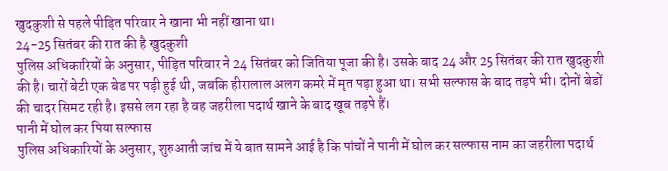खुदकुशी से पहले पीड़ित परिवार ने खाना भी नहीं खाना था।
24-25 सितंबर की रात की है खुदकुशी
पुलिस अधिकारियों के अनुसार, पीड़ित परिवार ने 24 सितंबर को जितिया पूजा की है। उसके बाद 24 और 25 सितंबर की रात खुदकुशी की है। चारों बेटी एक बेड पर पड़ी हुई थी, जबकि हीरालाल अलग कमरे में मृत पड़ा हुआ था। सभी सल्फास के बाद तड़पे भी। दोनों बेडों की चादर सिमट रही है। इससे लग रहा है वह जहरीला पदार्थ खाने के बाद खूब तड़पे हैं।
पानी में घोल कर पिया सल्फास
पुलिस अधिकारियों के अनुसार, शुरुआती जांच में ये बात सामने आई है कि पांचों ने पानी में घोल कर सल्फास नाम का जहरीला पदार्थ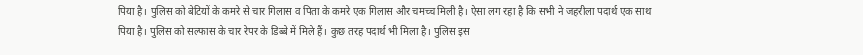पिया है। पुलिस को बेटियों के कमरे से चार गिलास व पिता के कमरे एक गिलास और चमच्च मिली है। ऐसा लग रहा है कि सभी ने जहरीला पदार्थ एक साथ पिया है। पुलिस को सल्फास के चार रेपर के डिब्बे में मिले हैं। कुछ तरह पदार्थ भी मिला है। पुलिस इस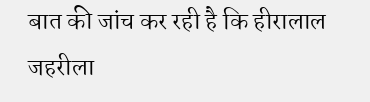बात की जांच कर रही है कि हीरालाल जहरीला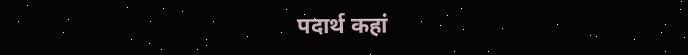पदार्थ कहां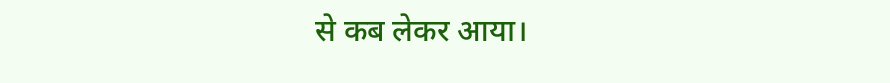से कब लेकर आया।